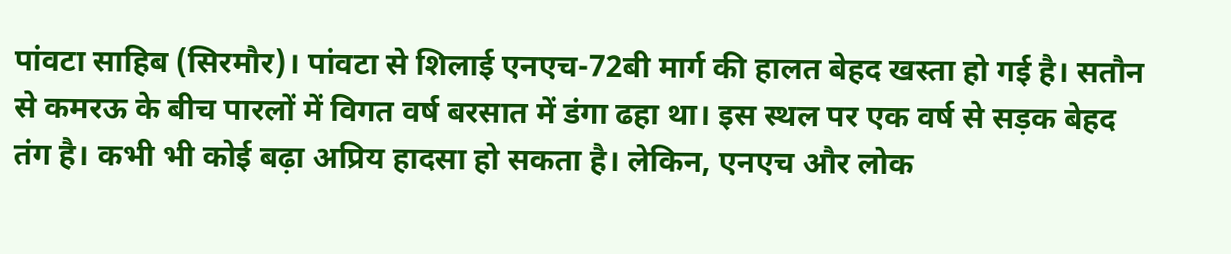पांवटा साहिब (सिरमौर)। पांवटा से शिलाई एनएच-72बी मार्ग की हालत बेहद खस्ता हो गई है। सतौन से कमरऊ के बीच पारलों में विगत वर्ष बरसात में डंगा ढहा था। इस स्थल पर एक वर्ष से सड़क बेहद तंग है। कभी भी कोई बढ़ा अप्रिय हादसा हो सकता है। लेकिन, एनएच और लोक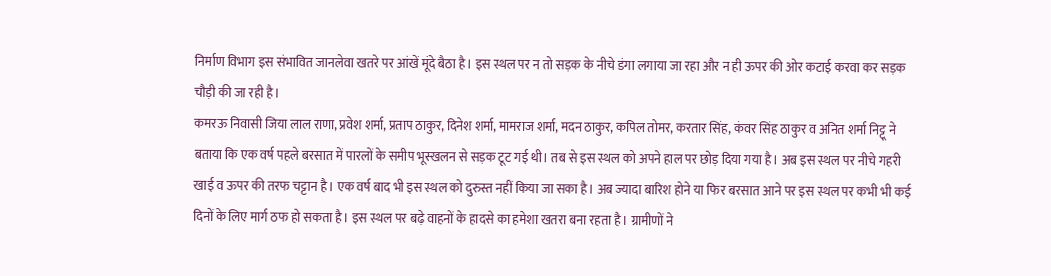निर्माण विभाग इस संभावित जानलेवा खतरे पर आंखें मूंदे बैठा है। इस स्थल पर न तो सड़क के नीचे डंगा लगाया जा रहा और न ही ऊपर की ओर कटाई करवा कर सड़क चौड़ी की जा रही है।
कमरऊ निवासी जिया लाल राणा, प्रवेश शर्मा, प्रताप ठाकुर, दिनेश शर्मा, मामराज शर्मा, मदन ठाकुर, कपिल तोमर, करतार सिंह, कंवर सिंह ठाकुर व अनित शर्मा निट्टू ने बताया कि एक वर्ष पहले बरसात में पारलों के समीप भूस्खलन से सड़क टूट गई थी। तब से इस स्थल को अपने हाल पर छोड़ दिया गया है। अब इस स्थल पर नीचे गहरी खाई व ऊपर की तरफ चट्टान है। एक वर्ष बाद भी इस स्थल को दुरुस्त नहीं किया जा सका है। अब ज्यादा बारिश होने या फिर बरसात आने पर इस स्थल पर कभी भी कई दिनों के लिए मार्ग ठफ हो सकता है। इस स्थल पर बढ़े वाहनों के हादसे का हमेशा खतरा बना रहता है। ग्रामीणों ने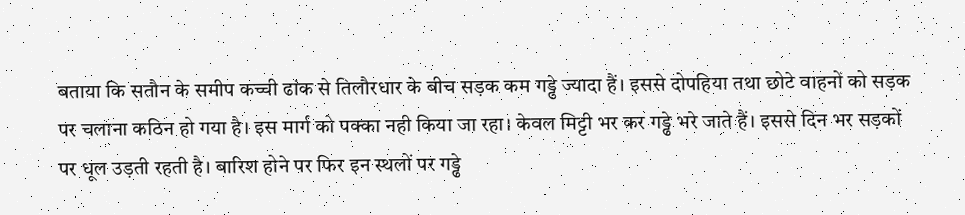बताया कि सतौन के समीप कच्ची ढांक से तिलौरधार के बीच सड़क कम गड्ढे ज्यादा हैं। इससे दोपहिया तथा छोटे वाहनों को सड़क पर चलाना कठिन हो गया है। इस मार्ग को पक्का नही किया जा रहा। केवल मिट्टी भर कर गड्ढे भरे जाते हैं। इससे दिन भर सड़कों पर धूल उड़ती रहती है। बारिश होने पर फिर इन स्थलों पर गड्ढे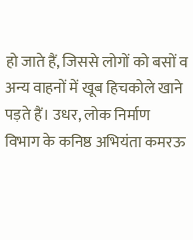हो जाते हैं, जिससे लोगों को बसों व अन्य वाहनों में खूब हिचकोले खाने पड़ते हैं। उधर, लोक निर्माण विभाग के कनिष्ठ अभियंता कमरऊ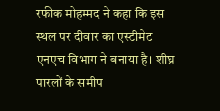रफीक मोहम्मद ने कहा कि इस स्थल पर दीवार का एस्टीमेट एनएच विभाग ने बनाया है। शीघ्र पारलों के समीप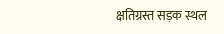क्षतिग्रस्त सड़क स्थल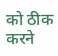को ठीक करने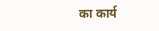का कार्य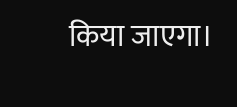किया जाएगा।